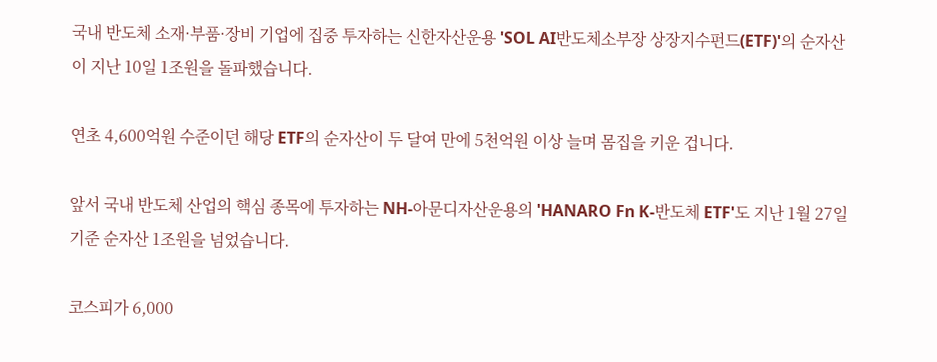국내 반도체 소재·부품·장비 기업에 집중 투자하는 신한자산운용 'SOL AI반도체소부장 상장지수펀드(ETF)'의 순자산이 지난 10일 1조원을 돌파했습니다.

연초 4,600억원 수준이던 해당 ETF의 순자산이 두 달여 만에 5천억원 이상 늘며 몸집을 키운 겁니다.

앞서 국내 반도체 산업의 핵심 종목에 투자하는 NH-아문디자산운용의 'HANARO Fn K-반도체 ETF'도 지난 1월 27일 기준 순자산 1조원을 넘었습니다.

코스피가 6,000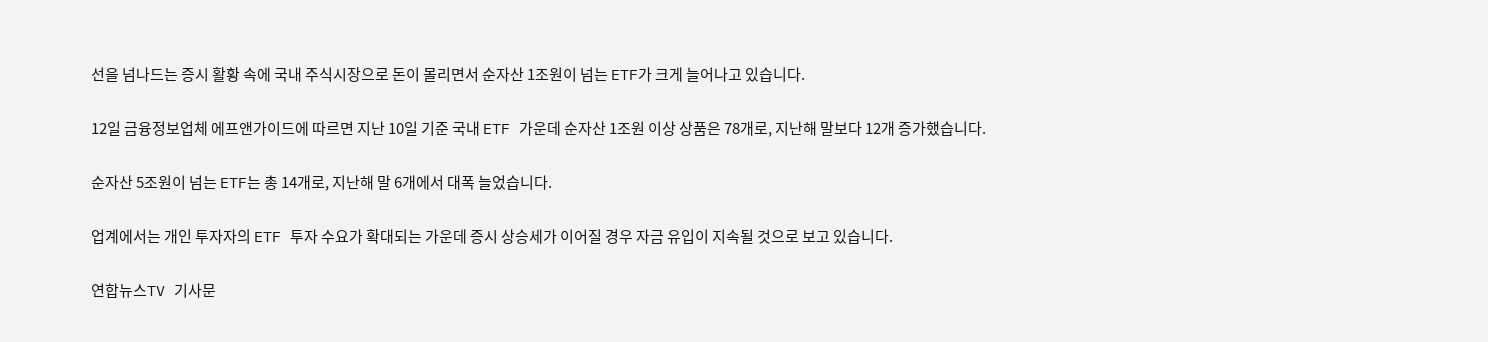선을 넘나드는 증시 활황 속에 국내 주식시장으로 돈이 몰리면서 순자산 1조원이 넘는 ETF가 크게 늘어나고 있습니다.

12일 금융정보업체 에프앤가이드에 따르면 지난 10일 기준 국내 ETF 가운데 순자산 1조원 이상 상품은 78개로, 지난해 말보다 12개 증가했습니다.

순자산 5조원이 넘는 ETF는 총 14개로, 지난해 말 6개에서 대폭 늘었습니다.

업계에서는 개인 투자자의 ETF 투자 수요가 확대되는 가운데 증시 상승세가 이어질 경우 자금 유입이 지속될 것으로 보고 있습니다.

연합뉴스TV 기사문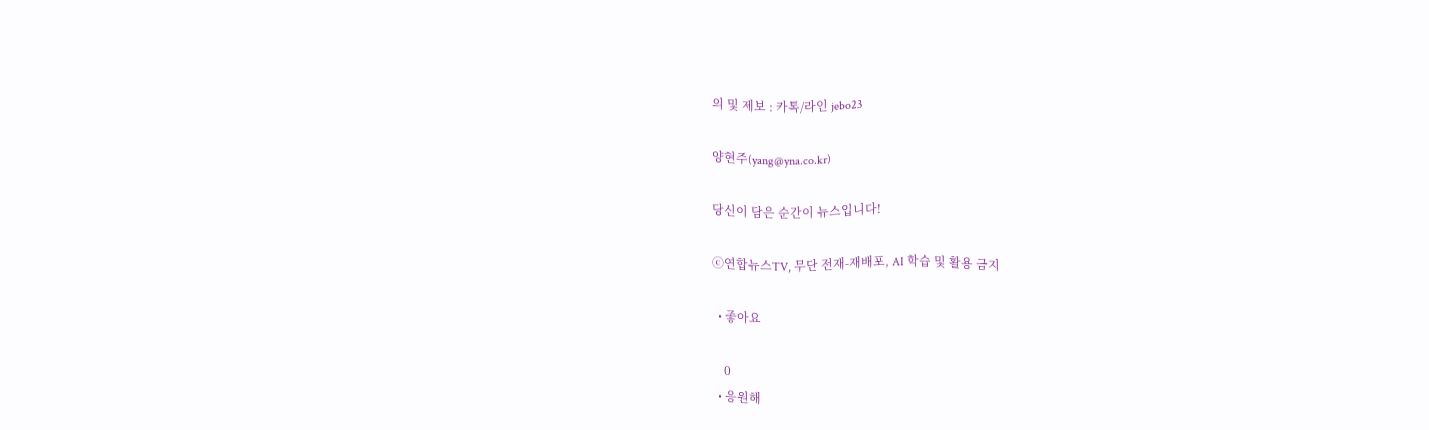의 및 제보 : 카톡/라인 jebo23

양현주(yang@yna.co.kr)

당신이 담은 순간이 뉴스입니다!

ⓒ연합뉴스TV, 무단 전재-재배포, AI 학습 및 활용 금지

  • 좋아요

    0
  • 응원해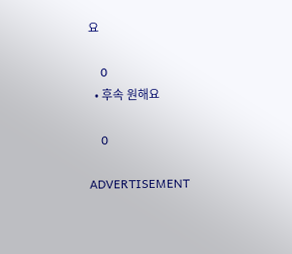요

    0
  • 후속 원해요

    0

ADVERTISEMENT